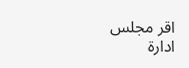اقر مجلس ادارة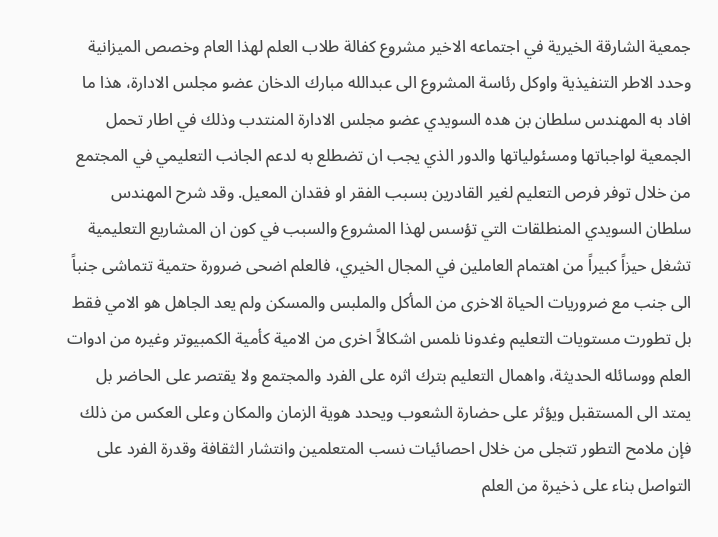جمعية الشارقة الخيرية في اجتماعه الاخير مشروع كفالة طلاب العلم لهذا العام وخصص الميزانية وحدد الاطر التنفيذية واوكل رئاسة المشروع الى عبدالله مبارك الدخان عضو مجلس الادارة، هذا ما افاد به المهندس سلطان بن هده السويدي عضو مجلس الادارة المنتدب وذلك في اطار تحمل الجمعية لواجباتها ومسئولياتها والدور الذي يجب ان تضطلع به لدعم الجانب التعليمي في المجتمع من خلال توفر فرص التعليم لغير القادرين بسبب الفقر او فقدان المعيل. وقد شرح المهندس سلطان السويدي المنطلقات التي تؤسس لهذا المشروع والسبب في كون ان المشاريع التعليمية تشغل حيزاً كبيراً من اهتمام العاملين في المجال الخيري، فالعلم اضحى ضرورة حتمية تتماشى جنباً الى جنب مع ضروريات الحياة الاخرى من المأكل والملبس والمسكن ولم يعد الجاهل هو الامي فقط بل تطورت مستويات التعليم وغدونا نلمس اشكالاً اخرى من الامية كأمية الكمبيوتر وغيره من ادوات العلم ووسائله الحديثة، واهمال التعليم بترك اثره على الفرد والمجتمع ولا يقتصر على الحاضر بل يمتد الى المستقبل ويؤثر على حضارة الشعوب ويحدد هوية الزمان والمكان وعلى العكس من ذلك فإن ملامح التطور تتجلى من خلال احصائيات نسب المتعلمين وانتشار الثقافة وقدرة الفرد على التواصل بناء على ذخيرة من العلم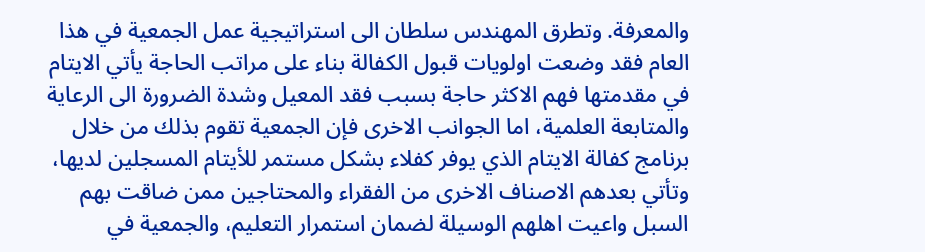والمعرفة. وتطرق المهندس سلطان الى استراتيجية عمل الجمعية في هذا العام فقد وضعت اولويات قبول الكفالة بناء على مراتب الحاجة يأتي الايتام في مقدمتها فهم الاكثر حاجة بسبب فقد المعيل وشدة الضرورة الى الرعاية والمتابعة العلمية، اما الجوانب الاخرى فإن الجمعية تقوم بذلك من خلال برنامج كفالة الايتام الذي يوفر كفلاء بشكل مستمر للأيتام المسجلين لديها، وتأتي بعدهم الاصناف الاخرى من الفقراء والمحتاجين ممن ضاقت بهم السبل واعيت اهلهم الوسيلة لضمان استمرار التعليم، والجمعية في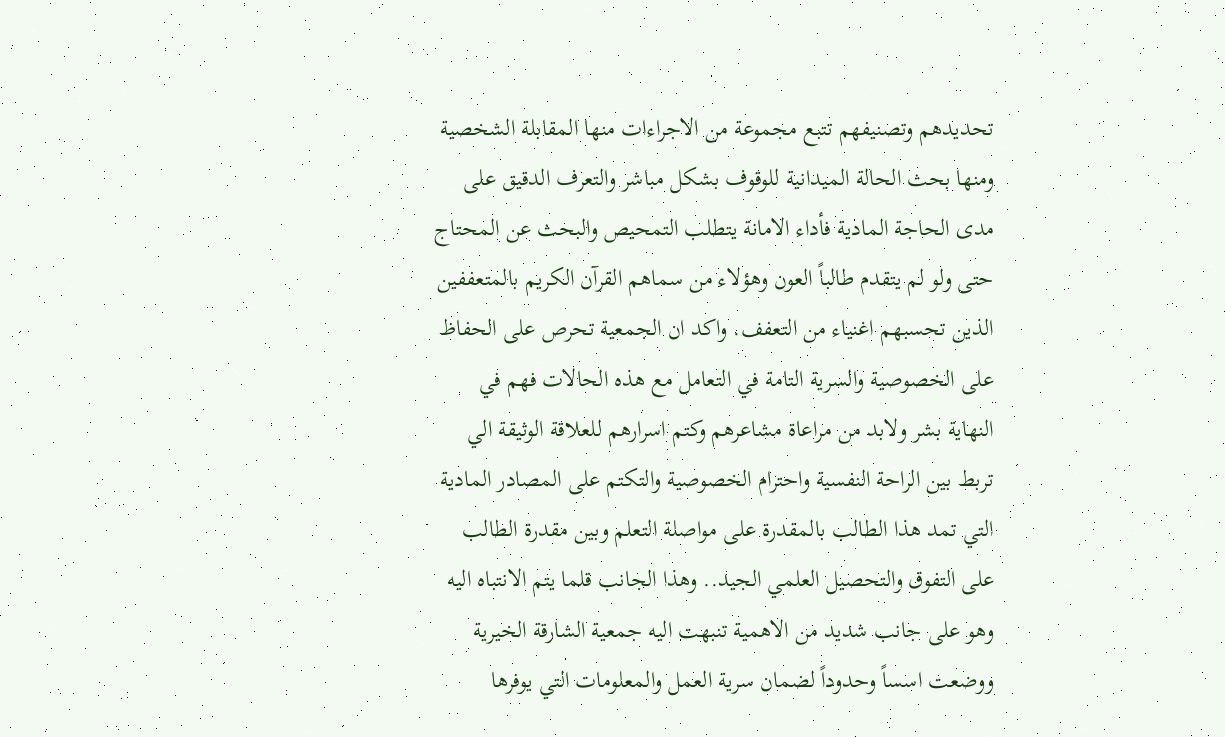تحديدهم وتصنيفهم تتبع مجموعة من الاجراءات منها المقابلة الشخصية ومنها بحث الحالة الميدانية للوقوف بشكل مباشر والتعرف الدقيق على مدى الحاجة المادية فأداء الامانة يتطلب التمحيص والبحث عن المحتاج حتى ولو لم يتقدم طالباً العون وهؤلاء من سماهم القرآن الكريم بالمتعففين الذين تحسبهم اغنياء من التعفف. واكد ان الجمعية تحرص على الحفاظ على الخصوصية والسرية التامة في التعامل مع هذه الحالات فهم في النهاية بشر ولابد من مراعاة مشاعرهم وكتم اسرارهم للعلاقة الوثيقة الي تربط بين الراحة النفسية واحترام الخصوصية والتكتم على المصادر المادية التي تمد هذا الطالب بالمقدرة على مواصلة التعلم وبين مقدرة الطالب على التفوق والتحصيل العلمي الجيد.. وهذا الجانب قلما يتم الانتباه اليه وهو على جانب شديد من الاهمية تنبهت اليه جمعية الشارقة الخيرية ووضعت اسساً وحدوداً لضمان سرية العمل والمعلومات التي يوفرها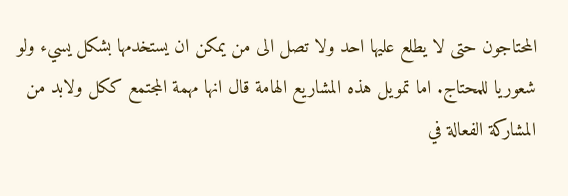المحتاجون حتى لا يطلع عليها احد ولا تصل الى من يمكن ان يستخدمها بشكل يسيء ولو شعوريا للمحتاج. اما تمويل هذه المشاريع الهامة قال انها مهمة المجتمع ككل ولابد من المشاركة الفعالة في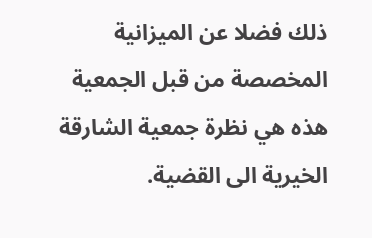ذلك فضلا عن الميزانية المخصصة من قبل الجمعية هذه هي نظرة جمعية الشارقة الخيرية الى القضية.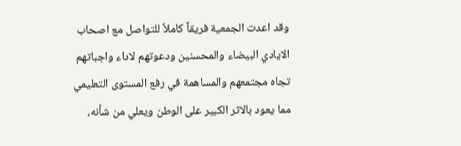وقد اعدت الجمعية فريقاً كاملاً للتواصل مع اصحاب الايادي البيضاء والمحسنين ودعوتهم لاداء واجباتهم تجاه مجتمعهم والمساهمة في رفع المستوى التعليمي مما يعود بالاثر الكبير على الوطن ويعلي من شأنه،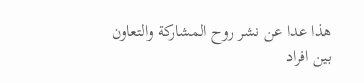هذا عدا عن نشر روح المشاركة والتعاون بين افراد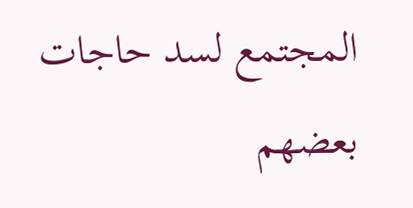المجتمع لسد حاجات بعضهم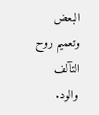البعض وتعميم روح التآلف والود.